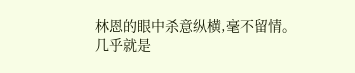林恩的眼中杀意纵横,毫不留情。
几乎就是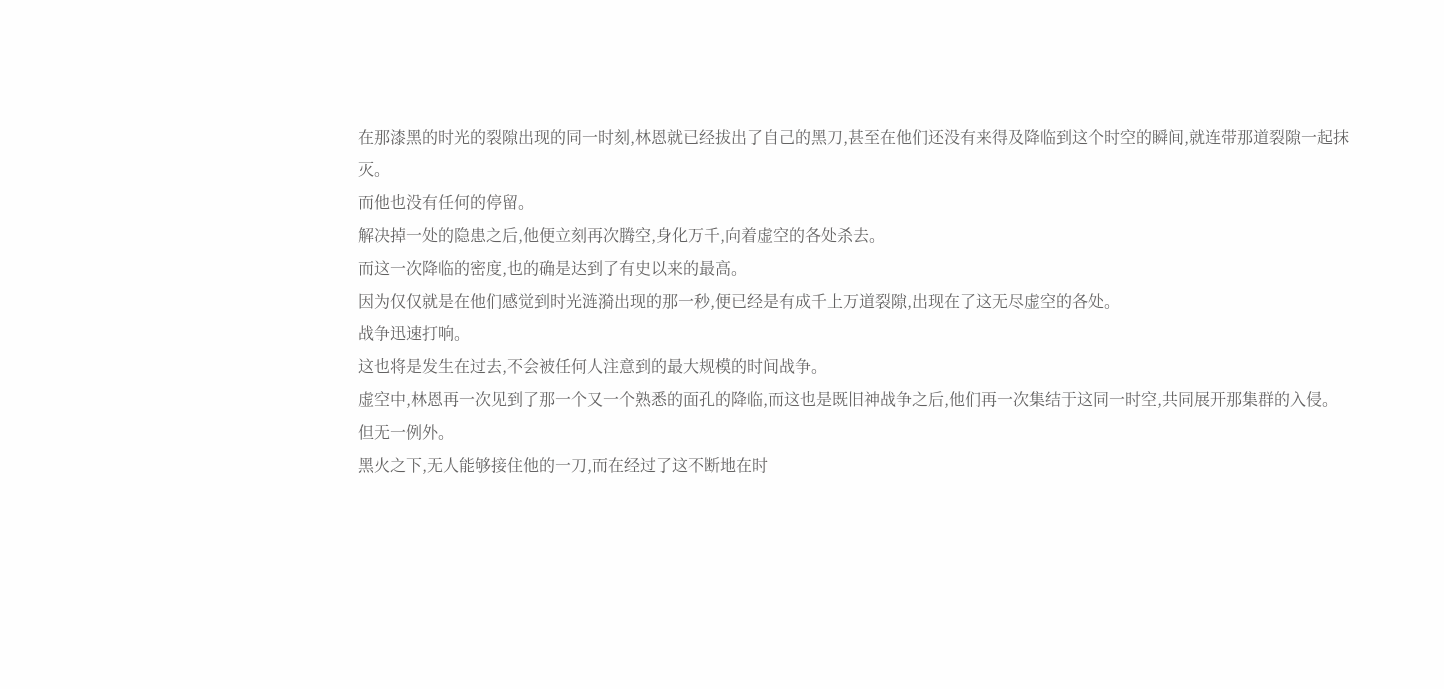在那漆黑的时光的裂隙出现的同一时刻,林恩就已经拔出了自己的黑刀,甚至在他们还没有来得及降临到这个时空的瞬间,就连带那道裂隙一起抹灭。
而他也没有任何的停留。
解决掉一处的隐患之后,他便立刻再次腾空,身化万千,向着虚空的各处杀去。
而这一次降临的密度,也的确是达到了有史以来的最高。
因为仅仅就是在他们感觉到时光涟漪出现的那一秒,便已经是有成千上万道裂隙,出现在了这无尽虚空的各处。
战争迅速打响。
这也将是发生在过去,不会被任何人注意到的最大规模的时间战争。
虚空中,林恩再一次见到了那一个又一个熟悉的面孔的降临,而这也是既旧神战争之后,他们再一次集结于这同一时空,共同展开那集群的入侵。
但无一例外。
黑火之下,无人能够接住他的一刀,而在经过了这不断地在时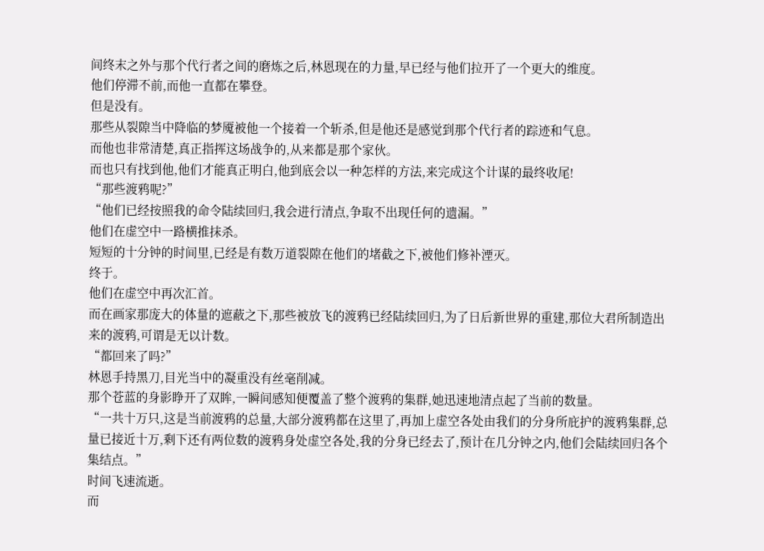间终末之外与那个代行者之间的磨炼之后,林恩现在的力量,早已经与他们拉开了一个更大的维度。
他们停滞不前,而他一直都在攀登。
但是没有。
那些从裂隙当中降临的梦魇被他一个接着一个斩杀,但是他还是感觉到那个代行者的踪迹和气息。
而他也非常清楚,真正指挥这场战争的,从来都是那个家伙。
而也只有找到他,他们才能真正明白,他到底会以一种怎样的方法,来完成这个计谋的最终收尾!
“那些渡鸦呢?”
“他们已经按照我的命令陆续回归,我会进行清点,争取不出现任何的遗漏。”
他们在虚空中一路横推抹杀。
短短的十分钟的时间里,已经是有数万道裂隙在他们的堵截之下,被他们修补湮灭。
终于。
他们在虚空中再次汇首。
而在画家那庞大的体量的遮蔽之下,那些被放飞的渡鸦已经陆续回归,为了日后新世界的重建,那位大君所制造出来的渡鸦,可谓是无以计数。
“都回来了吗?”
林恩手持黑刀,目光当中的凝重没有丝毫削减。
那个苍蓝的身影睁开了双眸,一瞬间感知便覆盖了整个渡鸦的集群,她迅速地清点起了当前的数量。
“一共十万只,这是当前渡鸦的总量,大部分渡鸦都在这里了,再加上虚空各处由我们的分身所庇护的渡鸦集群,总量已接近十万,剩下还有两位数的渡鸦身处虚空各处,我的分身已经去了,预计在几分钟之内,他们会陆续回归各个集结点。”
时间飞速流逝。
而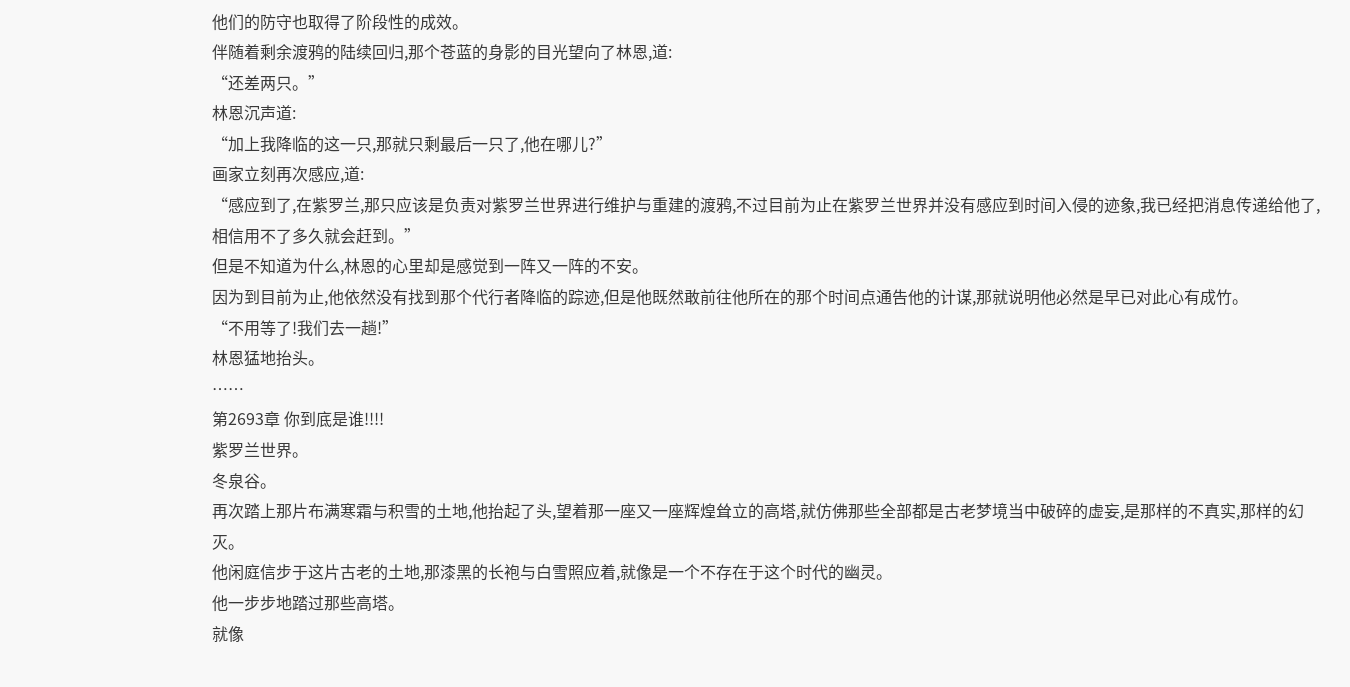他们的防守也取得了阶段性的成效。
伴随着剩余渡鸦的陆续回归,那个苍蓝的身影的目光望向了林恩,道:
“还差两只。”
林恩沉声道:
“加上我降临的这一只,那就只剩最后一只了,他在哪儿?”
画家立刻再次感应,道:
“感应到了,在紫罗兰,那只应该是负责对紫罗兰世界进行维护与重建的渡鸦,不过目前为止在紫罗兰世界并没有感应到时间入侵的迹象,我已经把消息传递给他了,相信用不了多久就会赶到。”
但是不知道为什么,林恩的心里却是感觉到一阵又一阵的不安。
因为到目前为止,他依然没有找到那个代行者降临的踪迹,但是他既然敢前往他所在的那个时间点通告他的计谋,那就说明他必然是早已对此心有成竹。
“不用等了!我们去一趟!”
林恩猛地抬头。
……
第2693章 你到底是谁!!!!
紫罗兰世界。
冬泉谷。
再次踏上那片布满寒霜与积雪的土地,他抬起了头,望着那一座又一座辉煌耸立的高塔,就仿佛那些全部都是古老梦境当中破碎的虚妄,是那样的不真实,那样的幻灭。
他闲庭信步于这片古老的土地,那漆黑的长袍与白雪照应着,就像是一个不存在于这个时代的幽灵。
他一步步地踏过那些高塔。
就像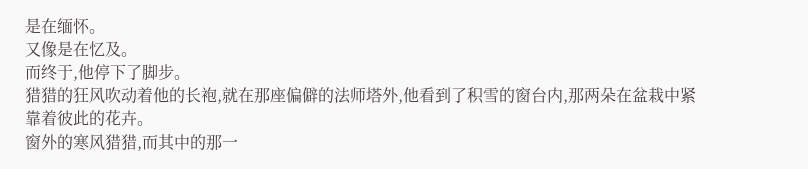是在缅怀。
又像是在忆及。
而终于,他停下了脚步。
猎猎的狂风吹动着他的长袍,就在那座偏僻的法师塔外,他看到了积雪的窗台内,那两朵在盆栽中紧靠着彼此的花卉。
窗外的寒风猎猎,而其中的那一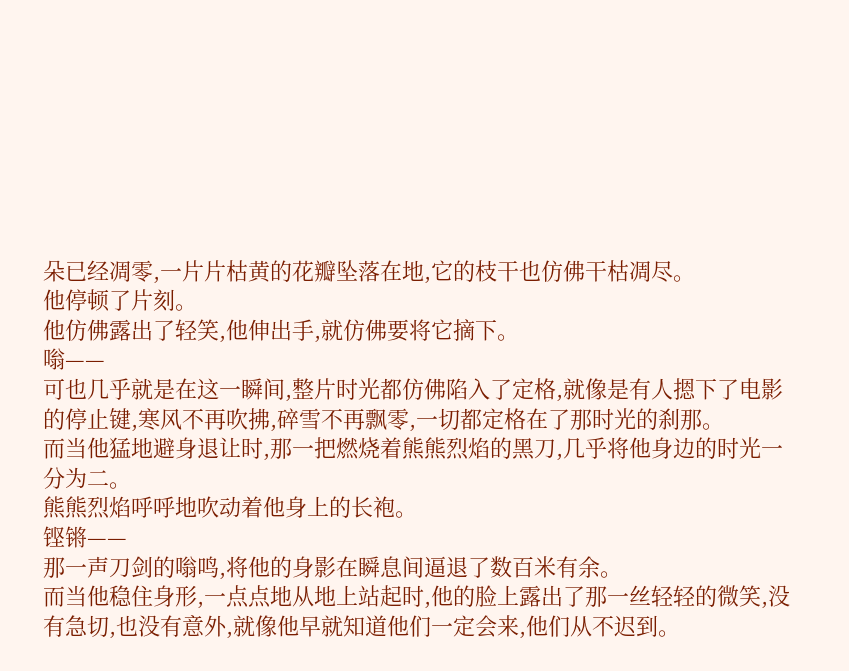朵已经凋零,一片片枯黄的花瓣坠落在地,它的枝干也仿佛干枯凋尽。
他停顿了片刻。
他仿佛露出了轻笑,他伸出手,就仿佛要将它摘下。
嗡——
可也几乎就是在这一瞬间,整片时光都仿佛陷入了定格,就像是有人摁下了电影的停止键,寒风不再吹拂,碎雪不再飘零,一切都定格在了那时光的刹那。
而当他猛地避身退让时,那一把燃烧着熊熊烈焰的黑刀,几乎将他身边的时光一分为二。
熊熊烈焰呼呼地吹动着他身上的长袍。
铿锵——
那一声刀剑的嗡鸣,将他的身影在瞬息间逼退了数百米有余。
而当他稳住身形,一点点地从地上站起时,他的脸上露出了那一丝轻轻的微笑,没有急切,也没有意外,就像他早就知道他们一定会来,他们从不迟到。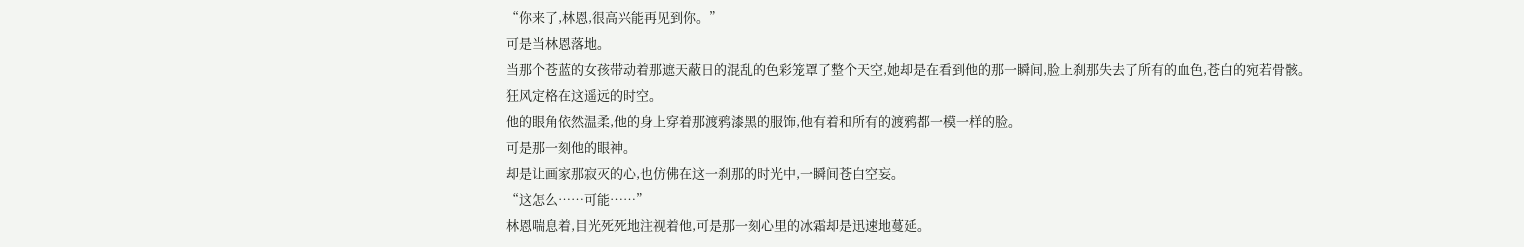“你来了,林恩,很高兴能再见到你。”
可是当林恩落地。
当那个苍蓝的女孩带动着那遮天蔽日的混乱的色彩笼罩了整个天空,她却是在看到他的那一瞬间,脸上刹那失去了所有的血色,苍白的宛若骨骸。
狂风定格在这遥远的时空。
他的眼角依然温柔,他的身上穿着那渡鸦漆黑的服饰,他有着和所有的渡鸦都一模一样的脸。
可是那一刻他的眼神。
却是让画家那寂灭的心,也仿佛在这一刹那的时光中,一瞬间苍白空妄。
“这怎么……可能……”
林恩喘息着,目光死死地注视着他,可是那一刻心里的冰霜却是迅速地蔓延。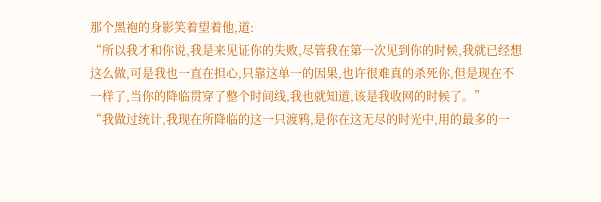那个黑袍的身影笑着望着他,道:
“所以我才和你说,我是来见证你的失败,尽管我在第一次见到你的时候,我就已经想这么做,可是我也一直在担心,只靠这单一的因果,也许很难真的杀死你,但是现在不一样了,当你的降临贯穿了整个时间线,我也就知道,该是我收网的时候了。”
“我做过统计,我现在所降临的这一只渡鸦,是你在这无尽的时光中,用的最多的一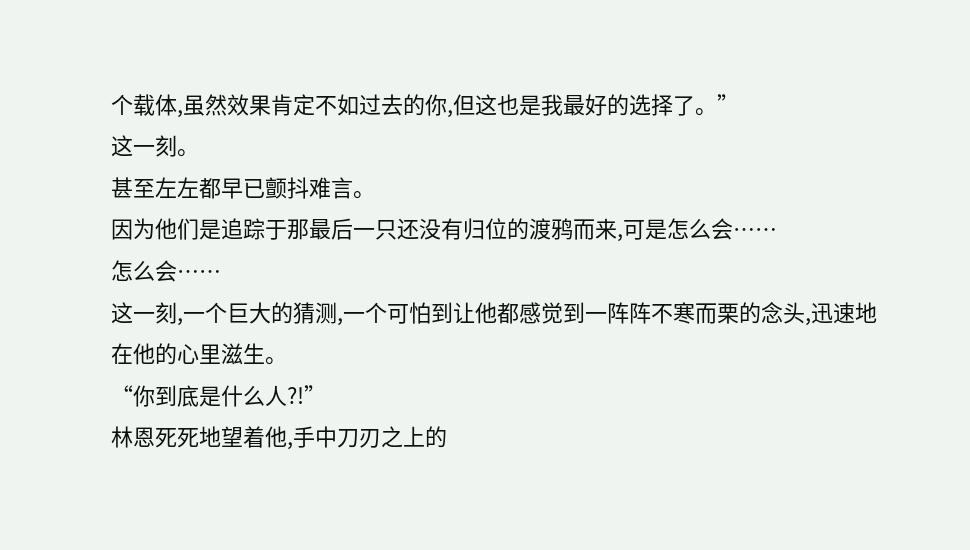个载体,虽然效果肯定不如过去的你,但这也是我最好的选择了。”
这一刻。
甚至左左都早已颤抖难言。
因为他们是追踪于那最后一只还没有归位的渡鸦而来,可是怎么会……
怎么会……
这一刻,一个巨大的猜测,一个可怕到让他都感觉到一阵阵不寒而栗的念头,迅速地在他的心里滋生。
“你到底是什么人?!”
林恩死死地望着他,手中刀刃之上的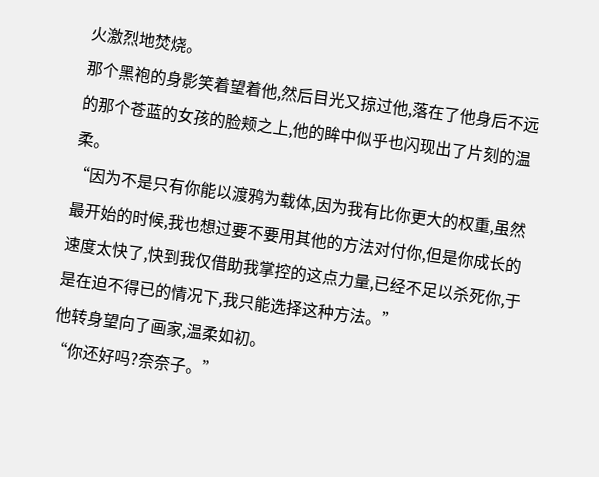火激烈地焚烧。
那个黑袍的身影笑着望着他,然后目光又掠过他,落在了他身后不远的那个苍蓝的女孩的脸颊之上,他的眸中似乎也闪现出了片刻的温柔。
“因为不是只有你能以渡鸦为载体,因为我有比你更大的权重,虽然最开始的时候,我也想过要不要用其他的方法对付你,但是你成长的速度太快了,快到我仅借助我掌控的这点力量,已经不足以杀死你,于是在迫不得已的情况下,我只能选择这种方法。”
他转身望向了画家,温柔如初。
“你还好吗?奈奈子。”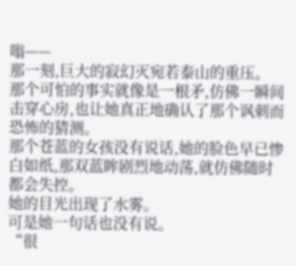嗡——
那一刻,巨大的寂幻灭宛若泰山的重压。
那个可怕的事实就像是一根矛,仿佛一瞬间击穿心房,也让她真正地确认了那个讽刺而恐怖的猜测。
那个苍蓝的女孩没有说话,她的脸色早已惨白如纸,那双蓝眸剧烈地动荡,就仿佛随时都会失控。
她的目光出现了水雾。
可是她一句话也没有说。
“很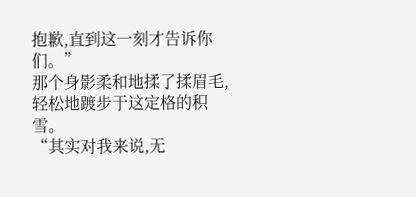抱歉,直到这一刻才告诉你们。”
那个身影柔和地揉了揉眉毛,轻松地踱步于这定格的积雪。
“其实对我来说,无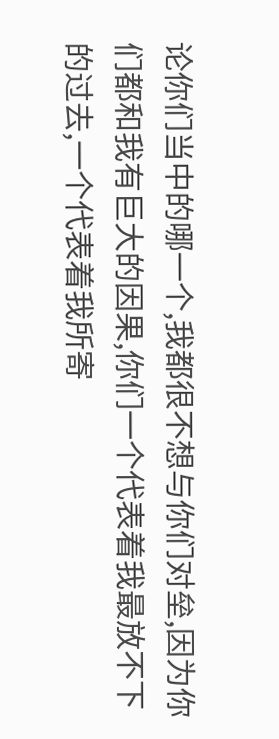论你们当中的哪一个,我都很不想与你们对垒,因为你们都和我有巨大的因果,你们一个代表着我最放不下的过去,一个代表着我所寄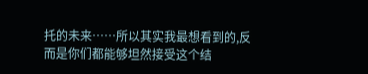托的未来……所以其实我最想看到的,反而是你们都能够坦然接受这个结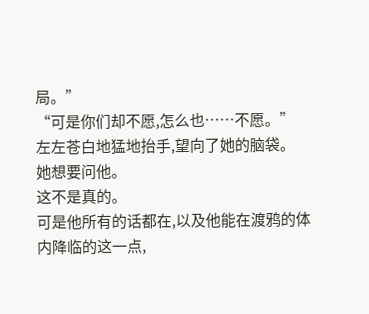局。”
“可是你们却不愿,怎么也……不愿。”
左左苍白地猛地抬手,望向了她的脑袋。
她想要问他。
这不是真的。
可是他所有的话都在,以及他能在渡鸦的体内降临的这一点,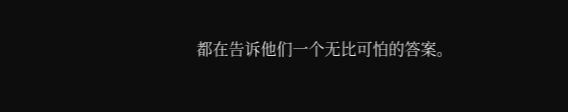都在告诉他们一个无比可怕的答案。